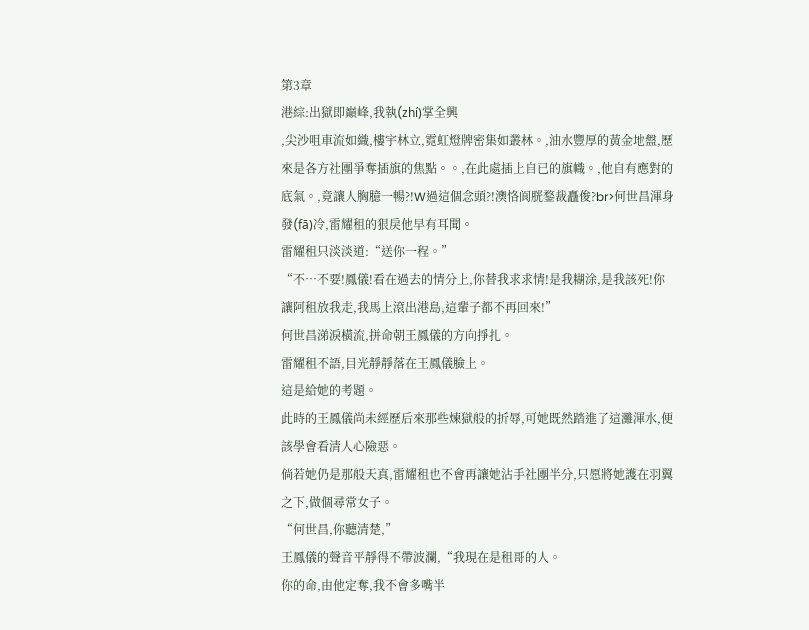第3章
港綜:出獄即巔峰,我執(zhí)掌全興
,尖沙咀車流如織,樓宇林立,霓虹燈牌密集如叢林。,油水豐厚的黃金地盤,歷來是各方社團爭奪插旗的焦點。。,在此處插上自已的旗幟。,他自有應對的底氣。,竟讓人胸臆一暢?!W過這個念頭?!澳恪阆胱鍪裁矗俊?br>何世昌渾身發(fā)冷,雷耀租的狠戾他早有耳聞。
雷耀租只淡淡道:“送你一程。”
“不…不要!鳳儀!看在過去的情分上,你替我求求情!是我糊涂,是我該死!你讓阿租放我走,我馬上滾出港島,這輩子都不再回來!”
何世昌涕淚橫流,拼命朝王鳳儀的方向掙扎。
雷耀租不語,目光靜靜落在王鳳儀臉上。
這是給她的考題。
此時的王鳳儀尚未經歷后來那些煉獄般的折辱,可她既然踏進了這灘渾水,便該學會看清人心險惡。
倘若她仍是那般天真,雷耀租也不會再讓她沾手社團半分,只愿將她護在羽翼之下,做個尋常女子。
“何世昌,你聽清楚,”
王鳳儀的聲音平靜得不帶波瀾,“我現在是租哥的人。
你的命,由他定奪,我不會多嘴半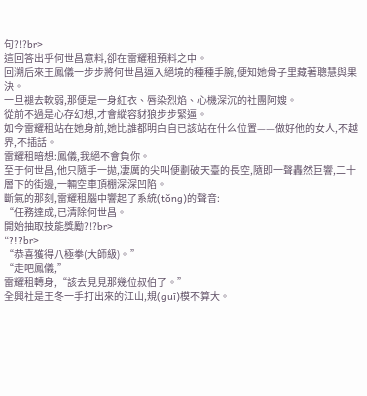句?!?br>
這回答出乎何世昌意料,卻在雷耀租預料之中。
回溯后來王鳳儀一步步將何世昌逼入絕境的種種手腕,便知她骨子里藏著聰慧與果決。
一旦褪去軟弱,那便是一身紅衣、唇染烈焰、心機深沉的社團阿嫂。
從前不過是心存幻想,才會縱容豺狼步步緊逼。
如今雷耀租站在她身前,她比誰都明白自已該站在什么位置——做好他的女人,不越界,不插話。
雷耀租暗想:鳳儀,我絕不會負你。
至于何世昌,他只隨手一拋,凄厲的尖叫便劃破天臺的長空,隨即一聲轟然巨響,二十層下的街邊,一輛空車頂棚深深凹陷。
斷氣的那刻,雷耀租腦中響起了系統(tǒng)的聲音:
“任務達成,已清除何世昌。
開始抽取技能獎勵?!?br>
“?!?br>
“恭喜獲得八極拳(大師級)。”
“走吧鳳儀,”
雷耀租轉身,“該去見見那幾位叔伯了。”
全興社是王冬一手打出來的江山,規(guī)模不算大。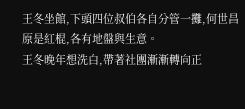王冬坐館,下頭四位叔伯各自分管一攤,何世昌原是紅棍,各有地盤與生意。
王冬晚年想洗白,帶著社團漸漸轉向正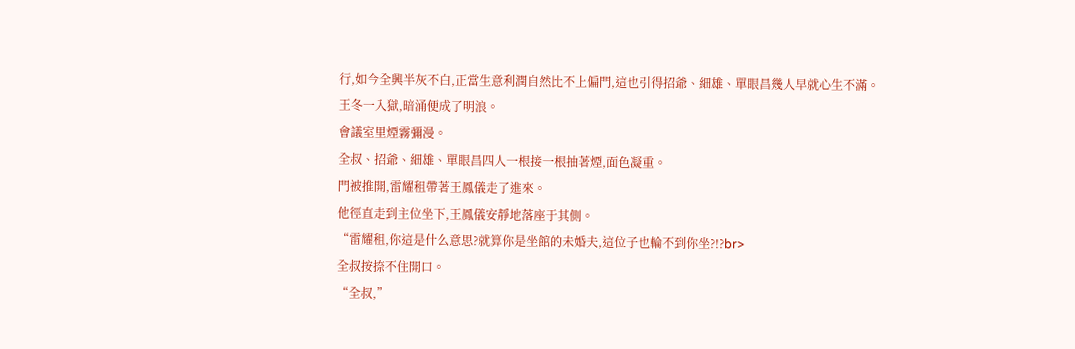行,如今全興半灰不白,正當生意利潤自然比不上偏門,這也引得招爺、細雄、單眼昌幾人早就心生不滿。
王冬一入獄,暗涌便成了明浪。
會議室里煙霧彌漫。
全叔、招爺、細雄、單眼昌四人一根接一根抽著煙,面色凝重。
門被推開,雷耀租帶著王鳳儀走了進來。
他徑直走到主位坐下,王鳳儀安靜地落座于其側。
“雷耀租,你這是什么意思?就算你是坐館的未婚夫,這位子也輪不到你坐?!?br>
全叔按捺不住開口。
“全叔,”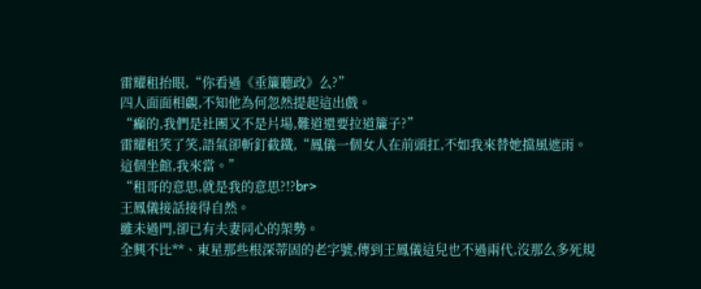雷耀租抬眼,“你看過《垂簾聽政》么?”
四人面面相覷,不知他為何忽然提起這出戲。
“癲的,我們是社團又不是片場,難道還要拉道簾子?”
雷耀租笑了笑,語氣卻斬釘截鐵,“鳳儀一個女人在前頭扛,不如我來替她擋風遮雨。
這個坐館,我來當。”
“租哥的意思,就是我的意思?!?br>
王鳳儀接話接得自然。
雖未過門,卻已有夫妻同心的架勢。
全興不比**、東星那些根深蒂固的老字號,傳到王鳳儀這兒也不過兩代,沒那么多死規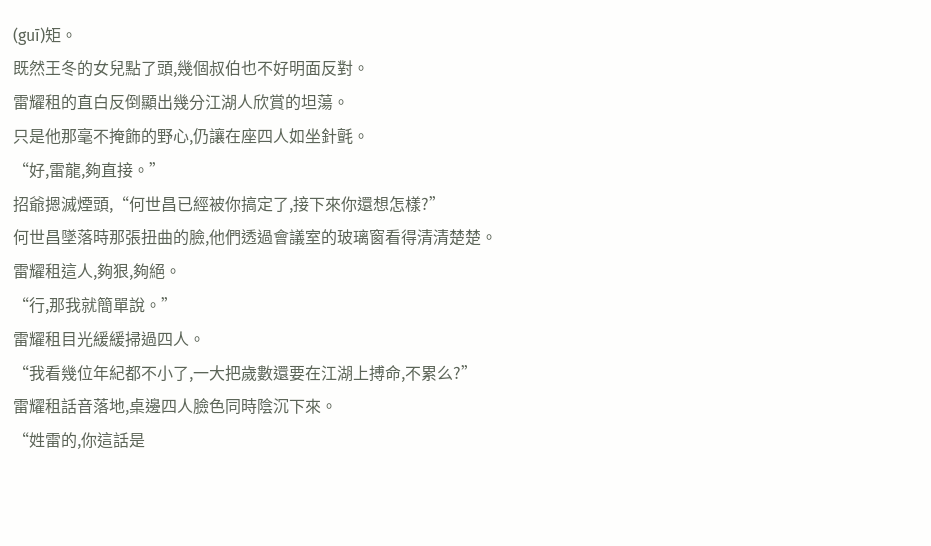(guī)矩。
既然王冬的女兒點了頭,幾個叔伯也不好明面反對。
雷耀租的直白反倒顯出幾分江湖人欣賞的坦蕩。
只是他那毫不掩飾的野心,仍讓在座四人如坐針氈。
“好,雷龍,夠直接。”
招爺摁滅煙頭,“何世昌已經被你搞定了,接下來你還想怎樣?”
何世昌墜落時那張扭曲的臉,他們透過會議室的玻璃窗看得清清楚楚。
雷耀租這人,夠狠,夠絕。
“行,那我就簡單說。”
雷耀租目光緩緩掃過四人。
“我看幾位年紀都不小了,一大把歲數還要在江湖上搏命,不累么?”
雷耀租話音落地,桌邊四人臉色同時陰沉下來。
“姓雷的,你這話是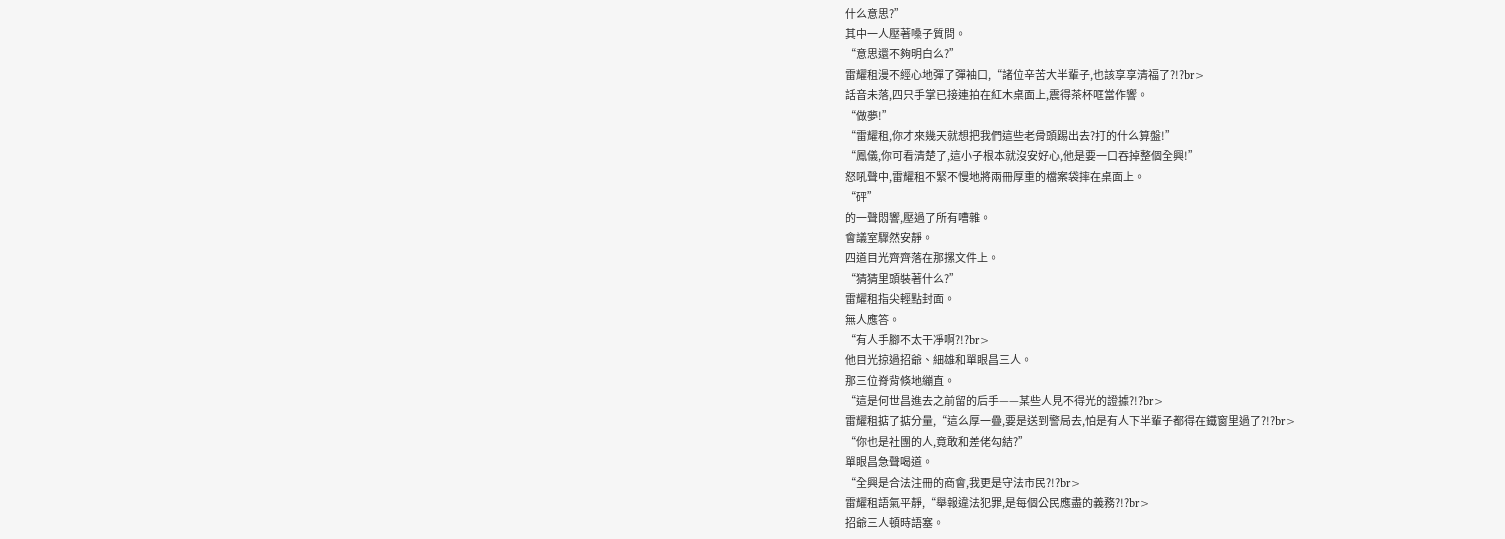什么意思?”
其中一人壓著嗓子質問。
“意思還不夠明白么?”
雷耀租漫不經心地彈了彈袖口,“諸位辛苦大半輩子,也該享享清福了?!?br>
話音未落,四只手掌已接連拍在紅木桌面上,震得茶杯哐當作響。
“做夢!”
“雷耀租,你才來幾天就想把我們這些老骨頭踢出去?打的什么算盤!”
“鳳儀,你可看清楚了,這小子根本就沒安好心,他是要一口吞掉整個全興!”
怒吼聲中,雷耀租不緊不慢地將兩冊厚重的檔案袋摔在桌面上。
“砰”
的一聲悶響,壓過了所有嘈雜。
會議室驟然安靜。
四道目光齊齊落在那摞文件上。
“猜猜里頭裝著什么?”
雷耀租指尖輕點封面。
無人應答。
“有人手腳不太干凈啊?!?br>
他目光掠過招爺、細雄和單眼昌三人。
那三位脊背倏地繃直。
“這是何世昌進去之前留的后手——某些人見不得光的證據?!?br>
雷耀租掂了掂分量,“這么厚一疊,要是送到警局去,怕是有人下半輩子都得在鐵窗里過了?!?br>
“你也是社團的人,竟敢和差佬勾結?”
單眼昌急聲喝道。
“全興是合法注冊的商會,我更是守法市民?!?br>
雷耀租語氣平靜,“舉報違法犯罪,是每個公民應盡的義務?!?br>
招爺三人頓時語塞。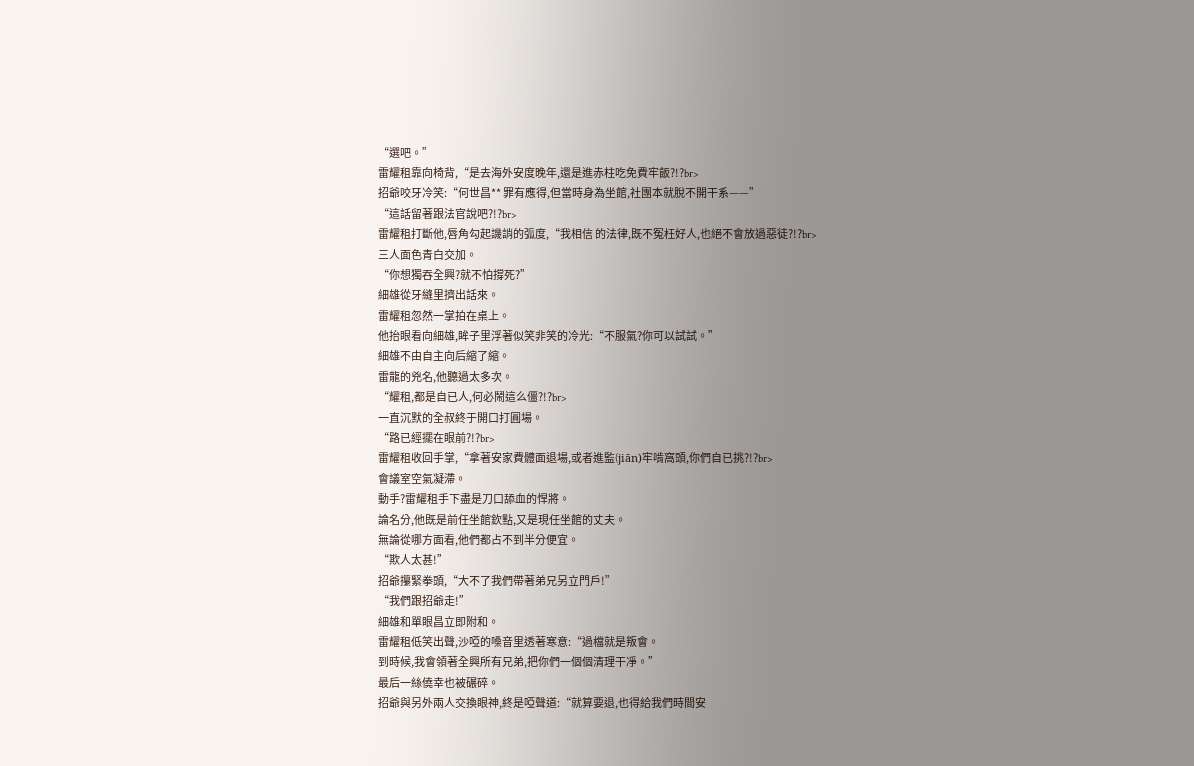“選吧。”
雷耀租靠向椅背,“是去海外安度晚年,還是進赤柱吃免費牢飯?!?br>
招爺咬牙冷笑:“何世昌** 罪有應得,但當時身為坐館,社團本就脫不開干系——”
“這話留著跟法官說吧?!?br>
雷耀租打斷他,唇角勾起譏誚的弧度,“我相信 的法律,既不冤枉好人,也絕不會放過惡徒?!?br>
三人面色青白交加。
“你想獨吞全興?就不怕撐死?”
細雄從牙縫里擠出話來。
雷耀租忽然一掌拍在桌上。
他抬眼看向細雄,眸子里浮著似笑非笑的冷光:“不服氣?你可以試試。”
細雄不由自主向后縮了縮。
雷龍的兇名,他聽過太多次。
“耀租,都是自已人,何必鬧這么僵?!?br>
一直沉默的全叔終于開口打圓場。
“路已經擺在眼前?!?br>
雷耀租收回手掌,“拿著安家費體面退場,或者進監(jiān)牢啃窩頭,你們自已挑?!?br>
會議室空氣凝滯。
動手?雷耀租手下盡是刀口舔血的悍將。
論名分,他既是前任坐館欽點,又是現任坐館的丈夫。
無論從哪方面看,他們都占不到半分便宜。
“欺人太甚!”
招爺攥緊拳頭,“大不了我們帶著弟兄另立門戶!”
“我們跟招爺走!”
細雄和單眼昌立即附和。
雷耀租低笑出聲,沙啞的嗓音里透著寒意:“過檔就是叛會。
到時候,我會領著全興所有兄弟,把你們一個個清理干凈。”
最后一絲僥幸也被碾碎。
招爺與另外兩人交換眼神,終是啞聲道:“就算要退,也得給我們時間安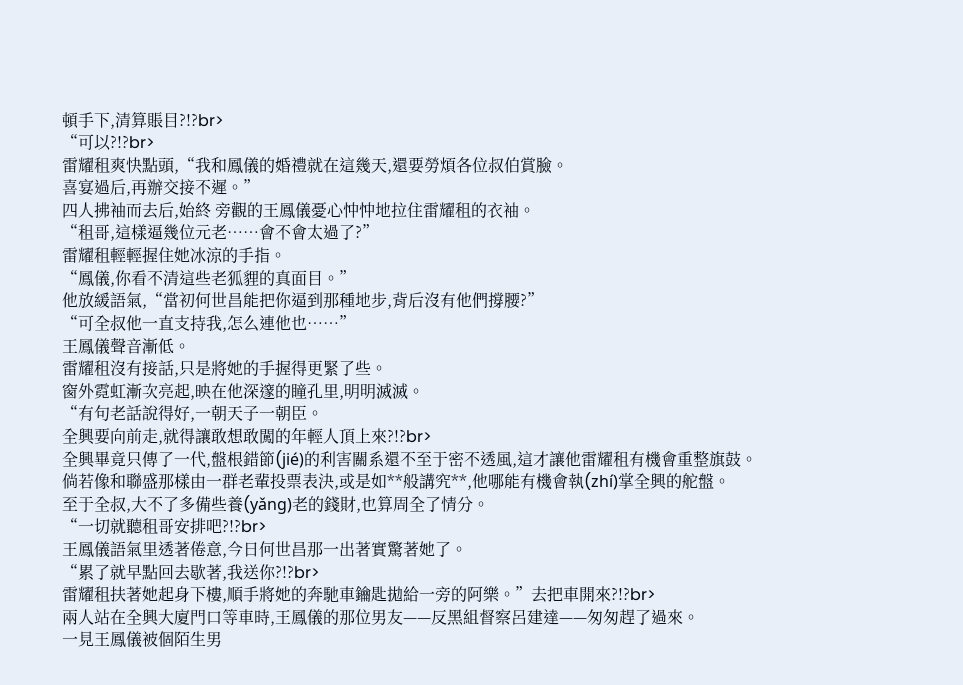頓手下,清算賬目?!?br>
“可以?!?br>
雷耀租爽快點頭,“我和鳳儀的婚禮就在這幾天,還要勞煩各位叔伯賞臉。
喜宴過后,再辦交接不遲。”
四人拂袖而去后,始終 旁觀的王鳳儀憂心忡忡地拉住雷耀租的衣袖。
“租哥,這樣逼幾位元老……會不會太過了?”
雷耀租輕輕握住她冰涼的手指。
“鳳儀,你看不清這些老狐貍的真面目。”
他放緩語氣,“當初何世昌能把你逼到那種地步,背后沒有他們撐腰?”
“可全叔他一直支持我,怎么連他也……”
王鳳儀聲音漸低。
雷耀租沒有接話,只是將她的手握得更緊了些。
窗外霓虹漸次亮起,映在他深邃的瞳孔里,明明滅滅。
“有句老話說得好,一朝天子一朝臣。
全興要向前走,就得讓敢想敢闖的年輕人頂上來?!?br>
全興畢竟只傳了一代,盤根錯節(jié)的利害關系還不至于密不透風,這才讓他雷耀租有機會重整旗鼓。
倘若像和聯盛那樣由一群老輩投票表決,或是如**般講究**,他哪能有機會執(zhí)掌全興的舵盤。
至于全叔,大不了多備些養(yǎng)老的錢財,也算周全了情分。
“一切就聽租哥安排吧?!?br>
王鳳儀語氣里透著倦意,今日何世昌那一出著實驚著她了。
“累了就早點回去歇著,我送你?!?br>
雷耀租扶著她起身下樓,順手將她的奔馳車鑰匙拋給一旁的阿樂。”去把車開來?!?br>
兩人站在全興大廈門口等車時,王鳳儀的那位男友——反黑組督察呂建達——匆匆趕了過來。
一見王鳳儀被個陌生男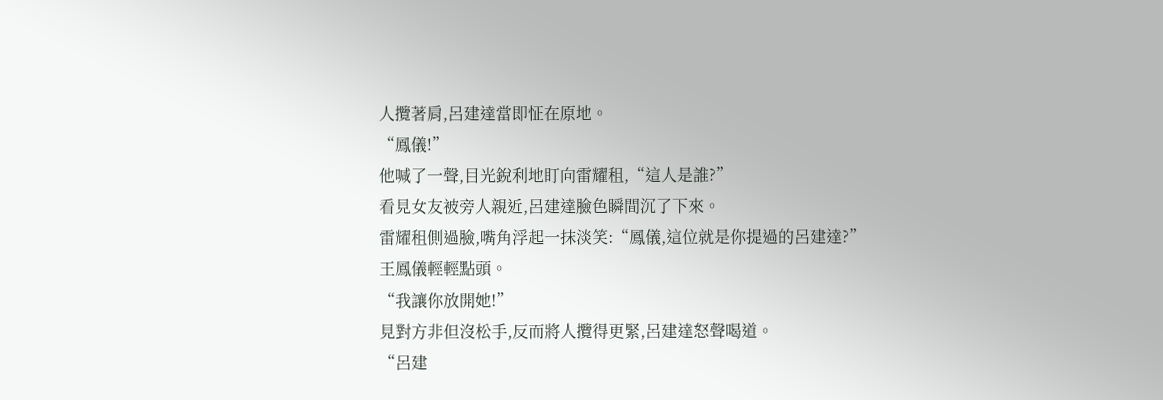人攬著肩,呂建達當即怔在原地。
“鳳儀!”
他喊了一聲,目光銳利地盯向雷耀租,“這人是誰?”
看見女友被旁人親近,呂建達臉色瞬間沉了下來。
雷耀租側過臉,嘴角浮起一抹淡笑:“鳳儀,這位就是你提過的呂建達?”
王鳳儀輕輕點頭。
“我讓你放開她!”
見對方非但沒松手,反而將人攬得更緊,呂建達怒聲喝道。
“呂建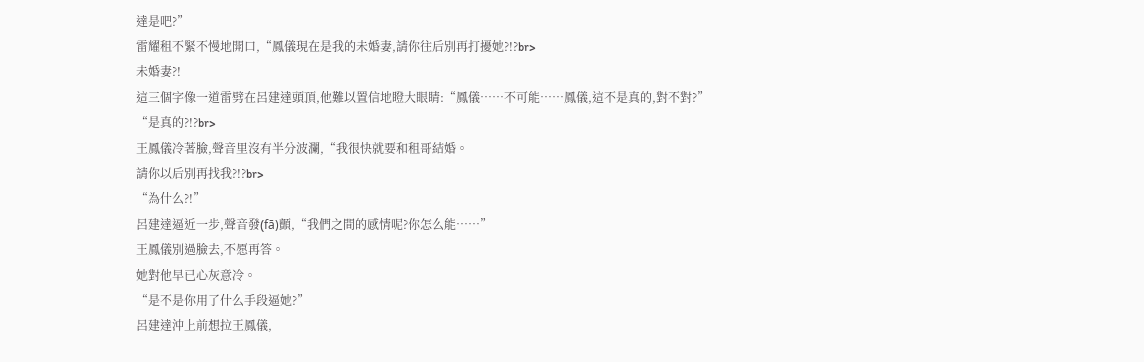達是吧?”
雷耀租不緊不慢地開口,“鳳儀現在是我的未婚妻,請你往后別再打擾她?!?br>
未婚妻?!
這三個字像一道雷劈在呂建達頭頂,他難以置信地瞪大眼睛:“鳳儀……不可能……鳳儀,這不是真的,對不對?”
“是真的?!?br>
王鳳儀冷著臉,聲音里沒有半分波瀾,“我很快就要和租哥結婚。
請你以后別再找我?!?br>
“為什么?!”
呂建達逼近一步,聲音發(fā)顫,“我們之間的感情呢?你怎么能……”
王鳳儀別過臉去,不愿再答。
她對他早已心灰意冷。
“是不是你用了什么手段逼她?”
呂建達沖上前想拉王鳳儀,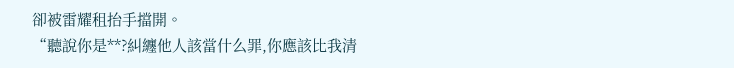卻被雷耀租抬手擋開。
“聽說你是**?糾纏他人該當什么罪,你應該比我清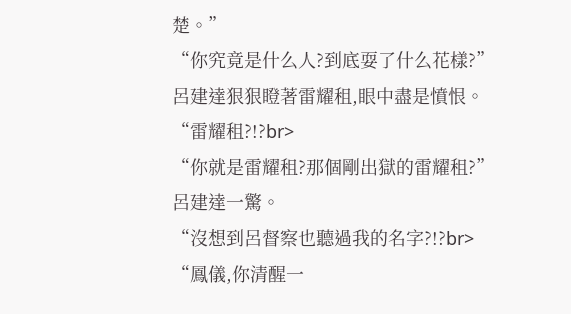楚。”
“你究竟是什么人?到底耍了什么花樣?”
呂建達狠狠瞪著雷耀租,眼中盡是憤恨。
“雷耀租?!?br>
“你就是雷耀租?那個剛出獄的雷耀租?”
呂建達一驚。
“沒想到呂督察也聽過我的名字?!?br>
“鳳儀,你清醒一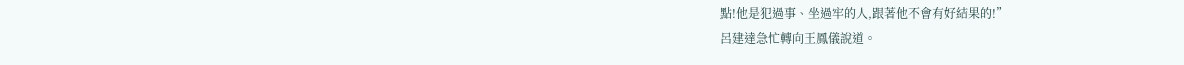點!他是犯過事、坐過牢的人,跟著他不會有好結果的!”
呂建達急忙轉向王鳳儀說道。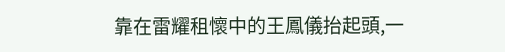靠在雷耀租懷中的王鳳儀抬起頭,一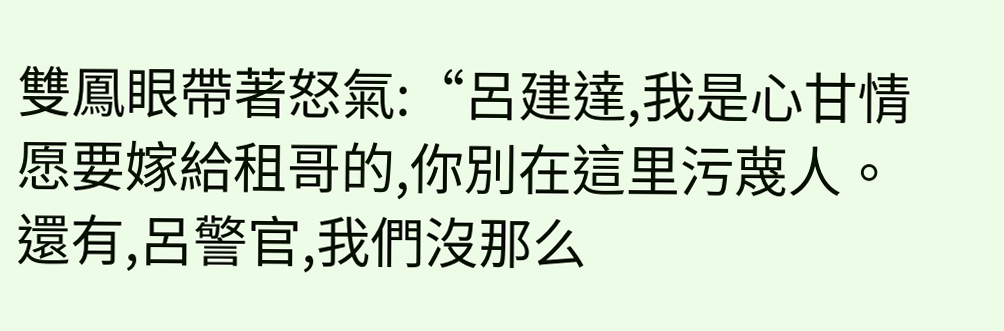雙鳳眼帶著怒氣:“呂建達,我是心甘情愿要嫁給租哥的,你別在這里污蔑人。
還有,呂警官,我們沒那么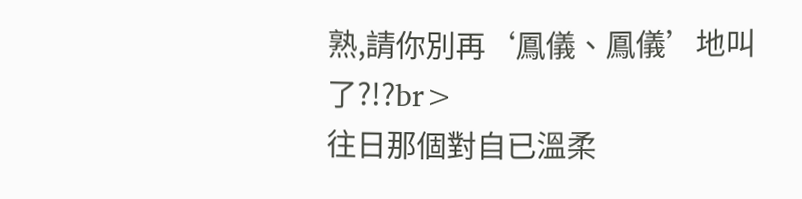熟,請你別再‘鳳儀、鳳儀’地叫了?!?br>
往日那個對自已溫柔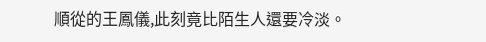順從的王鳳儀,此刻竟比陌生人還要冷淡。